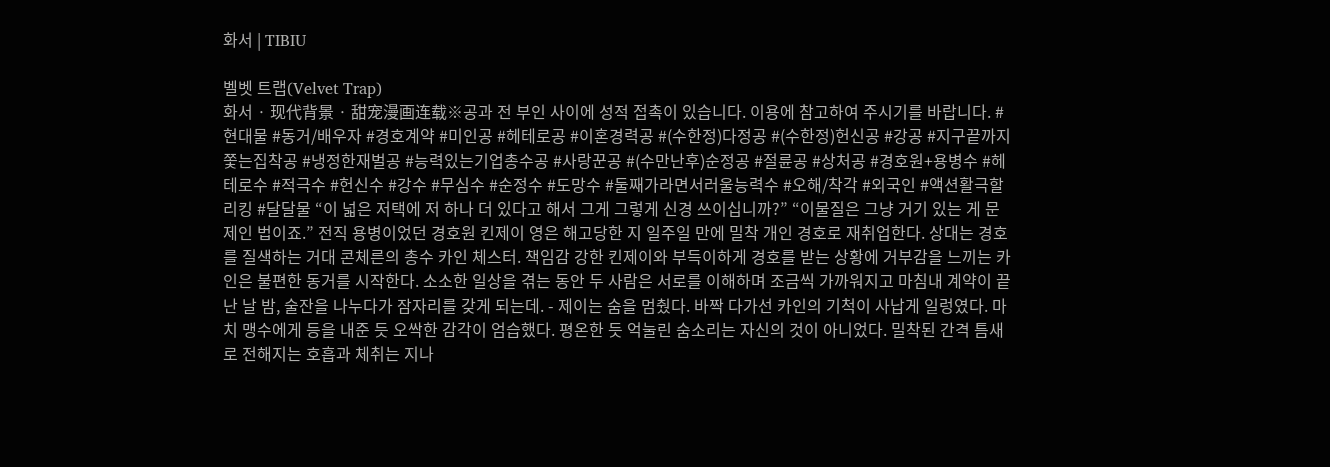화서 | TIBIU

벨벳 트랩(Velvet Trap)
화서 · 现代背景 · 甜宠漫画连载※공과 전 부인 사이에 성적 접촉이 있습니다. 이용에 참고하여 주시기를 바랍니다. #현대물 #동거/배우자 #경호계약 #미인공 #헤테로공 #이혼경력공 #(수한정)다정공 #(수한정)헌신공 #강공 #지구끝까지쫓는집착공 #냉정한재벌공 #능력있는기업총수공 #사랑꾼공 #(수만난후)순정공 #절륜공 #상처공 #경호원+용병수 #헤테로수 #적극수 #헌신수 #강수 #무심수 #순정수 #도망수 #둘째가라면서러울능력수 #오해/착각 #외국인 #액션활극할리킹 #달달물 “이 넓은 저택에 저 하나 더 있다고 해서 그게 그렇게 신경 쓰이십니까?” “이물질은 그냥 거기 있는 게 문제인 법이죠.” 전직 용병이었던 경호원 킨제이 영은 해고당한 지 일주일 만에 밀착 개인 경호로 재취업한다. 상대는 경호를 질색하는 거대 콘체른의 총수 카인 체스터. 책임감 강한 킨제이와 부득이하게 경호를 받는 상황에 거부감을 느끼는 카인은 불편한 동거를 시작한다. 소소한 일상을 겪는 동안 두 사람은 서로를 이해하며 조금씩 가까워지고 마침내 계약이 끝난 날 밤, 술잔을 나누다가 잠자리를 갖게 되는데. - 제이는 숨을 멈췄다. 바짝 다가선 카인의 기척이 사납게 일렁였다. 마치 맹수에게 등을 내준 듯 오싹한 감각이 엄습했다. 평온한 듯 억눌린 숨소리는 자신의 것이 아니었다. 밀착된 간격 틈새로 전해지는 호흡과 체취는 지나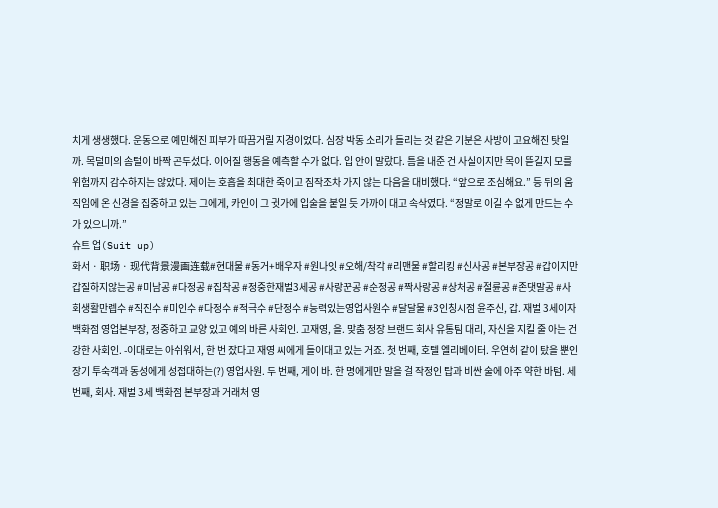치게 생생했다. 운동으로 예민해진 피부가 따끔거릴 지경이었다. 심장 박동 소리가 들리는 것 같은 기분은 사방이 고요해진 탓일까. 목덜미의 솜털이 바짝 곤두섰다. 이어질 행동을 예측할 수가 없다. 입 안이 말랐다. 틈을 내준 건 사실이지만 목이 뜯길지 모를 위험까지 감수하지는 않았다. 제이는 호흡을 최대한 죽이고 짐작조차 가지 않는 다음을 대비했다. “앞으로 조심해요.” 등 뒤의 움직임에 온 신경을 집중하고 있는 그에게, 카인이 그 귓가에 입술을 붙일 듯 가까이 대고 속삭였다. “정말로 이길 수 없게 만드는 수가 있으니까.”
슈트 업(Suit up)
화서 · 职场 · 现代背景漫画连载#현대물 #동거+배우자 #원나잇 #오해/착각 #리맨물 #할리킹 #신사공 #본부장공 #갑이지만갑질하지않는공 #미남공 #다정공 #집착공 #정중한재벌3세공 #사랑꾼공 #순정공 #짝사랑공 #상처공 #절륜공 #존댓말공 #사회생활만렙수 #직진수 #미인수 #다정수 #적극수 #단정수 #능력있는영업사원수 #달달물 #3인칭시점 윤주신, 갑. 재벌 3세이자 백화점 영업본부장, 정중하고 교양 있고 예의 바른 사회인. 고재영, 을. 맞춤 정장 브랜드 회사 유통팀 대리, 자신을 지킬 줄 아는 건강한 사회인. -이대로는 아쉬워서, 한 번 잤다고 재영 씨에게 들이대고 있는 거죠. 첫 번째, 호텔 엘리베이터. 우연히 같이 탔을 뿐인 장기 투숙객과 동성에게 성접대하는(?) 영업사원. 두 번째, 게이 바. 한 명에게만 말을 걸 작정인 탑과 비싼 술에 아주 약한 바텀. 세 번째, 회사. 재벌 3세 백화점 본부장과 거래처 영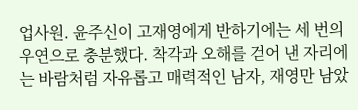업사원. 윤주신이 고재영에게 반하기에는 세 번의 우연으로 충분했다. 착각과 오해를 걷어 낸 자리에는 바람처럼 자유롭고 매력적인 남자, 재영만 남았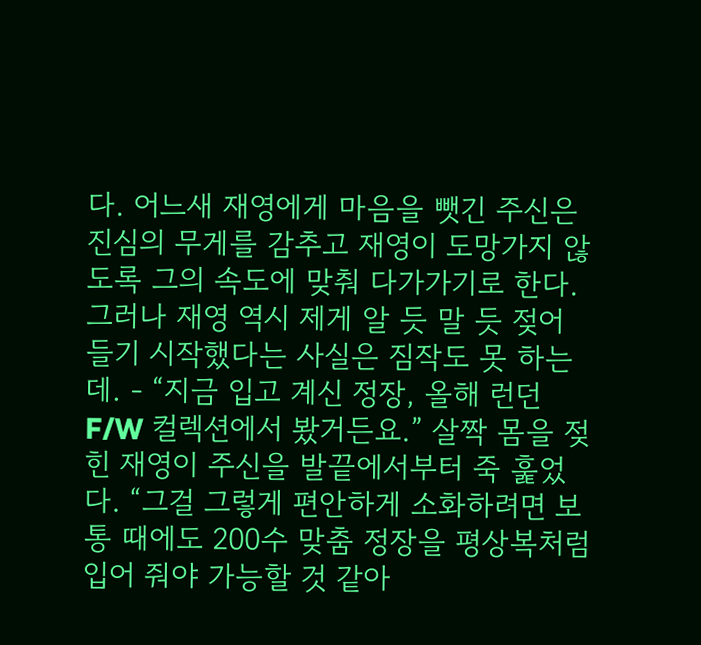다. 어느새 재영에게 마음을 뺏긴 주신은 진심의 무게를 감추고 재영이 도망가지 않도록 그의 속도에 맞춰 다가가기로 한다. 그러나 재영 역시 제게 알 듯 말 듯 젖어 들기 시작했다는 사실은 짐작도 못 하는데. - “지금 입고 계신 정장, 올해 런던 F/W 컬렉션에서 봤거든요.” 살짝 몸을 젖힌 재영이 주신을 발끝에서부터 죽 훑었다. “그걸 그렇게 편안하게 소화하려면 보통 때에도 200수 맞춤 정장을 평상복처럼 입어 줘야 가능할 것 같아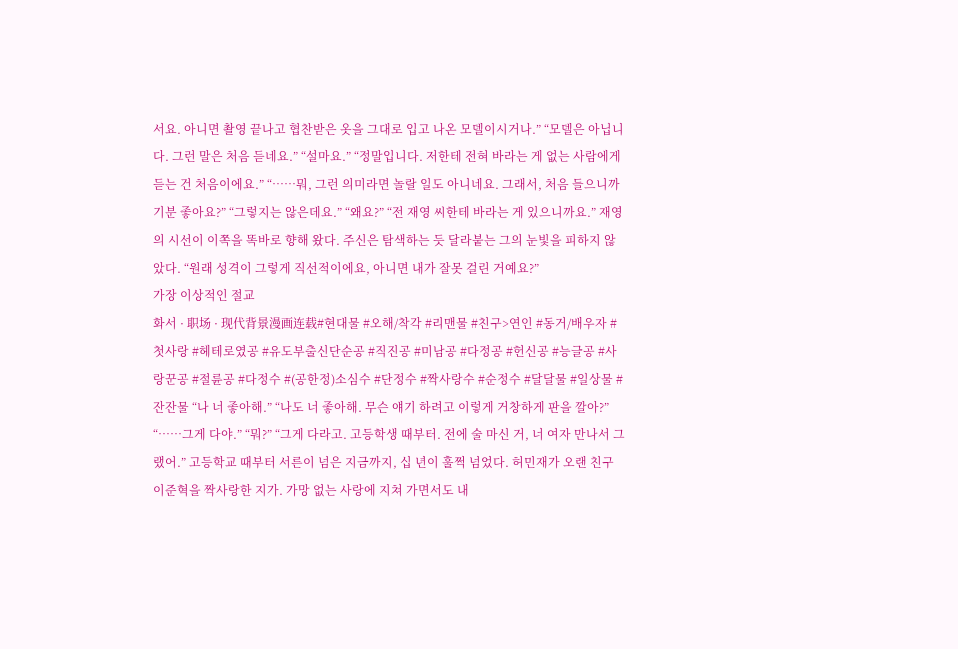서요. 아니면 촬영 끝나고 협찬받은 옷을 그대로 입고 나온 모델이시거나.” “모델은 아닙니다. 그런 말은 처음 듣네요.” “설마요.” “정말입니다. 저한테 전혀 바라는 게 없는 사람에게 듣는 건 처음이에요.” “……뭐, 그런 의미라면 놀랄 일도 아니네요. 그래서, 처음 들으니까 기분 좋아요?” “그렇지는 않은데요.” “왜요?” “전 재영 씨한테 바라는 게 있으니까요.” 재영의 시선이 이쪽을 똑바로 향해 왔다. 주신은 탐색하는 듯 달라붙는 그의 눈빛을 피하지 않았다. “원래 성격이 그렇게 직선적이에요, 아니면 내가 잘못 걸린 거예요?”
가장 이상적인 절교
화서 · 职场 · 现代背景漫画连载#현대물 #오해/착각 #리맨물 #친구>연인 #동거/배우자 #첫사랑 #헤테로였공 #유도부출신단순공 #직진공 #미남공 #다정공 #헌신공 #능글공 #사랑꾼공 #절륜공 #다정수 #(공한정)소심수 #단정수 #짝사랑수 #순정수 #달달물 #일상물 #잔잔물 “나 너 좋아해.” “나도 너 좋아해. 무슨 얘기 하려고 이렇게 거창하게 판을 깔아?” “……그게 다야.” “뭐?” “그게 다라고. 고등학생 때부터. 전에 술 마신 거, 너 여자 만나서 그랬어.” 고등학교 때부터 서른이 넘은 지금까지, 십 년이 훌쩍 넘었다. 허민재가 오랜 친구 이준혁을 짝사랑한 지가. 가망 없는 사랑에 지쳐 가면서도 내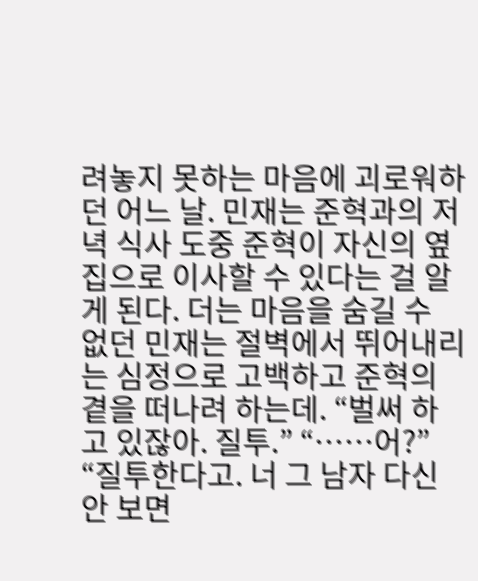려놓지 못하는 마음에 괴로워하던 어느 날. 민재는 준혁과의 저녁 식사 도중 준혁이 자신의 옆집으로 이사할 수 있다는 걸 알게 된다. 더는 마음을 숨길 수 없던 민재는 절벽에서 뛰어내리는 심정으로 고백하고 준혁의 곁을 떠나려 하는데. “벌써 하고 있잖아. 질투.” “……어?” “질투한다고. 너 그 남자 다신 안 보면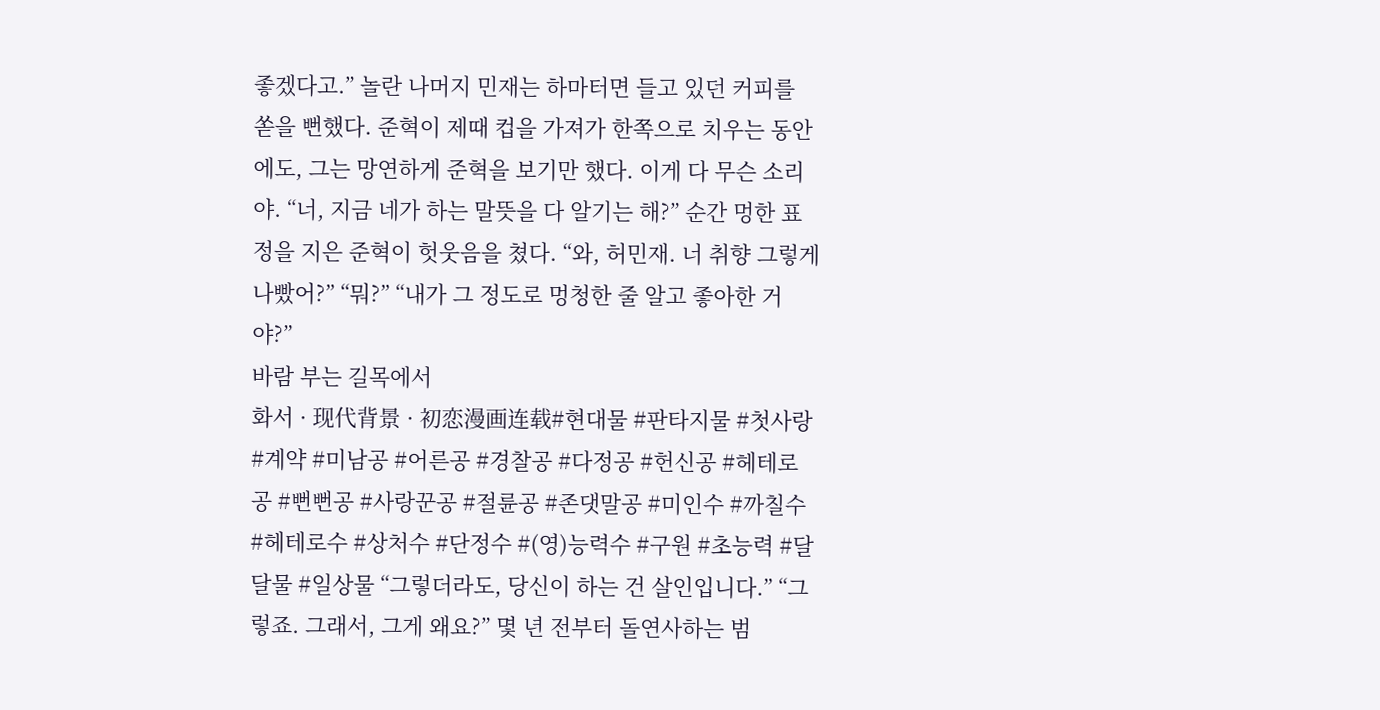좋겠다고.” 놀란 나머지 민재는 하마터면 들고 있던 커피를 쏟을 뻔했다. 준혁이 제때 컵을 가져가 한쪽으로 치우는 동안에도, 그는 망연하게 준혁을 보기만 했다. 이게 다 무슨 소리야. “너, 지금 네가 하는 말뜻을 다 알기는 해?” 순간 멍한 표정을 지은 준혁이 헛웃음을 쳤다. “와, 허민재. 너 취향 그렇게 나빴어?” “뭐?” “내가 그 정도로 멍청한 줄 알고 좋아한 거야?”
바람 부는 길목에서
화서 · 现代背景 · 初恋漫画连载#현대물 #판타지물 #첫사랑 #계약 #미남공 #어른공 #경찰공 #다정공 #헌신공 #헤테로공 #뻔뻔공 #사랑꾼공 #절륜공 #존댓말공 #미인수 #까칠수 #헤테로수 #상처수 #단정수 #(영)능력수 #구원 #초능력 #달달물 #일상물 “그렇더라도, 당신이 하는 건 살인입니다.” “그렇죠. 그래서, 그게 왜요?” 몇 년 전부터 돌연사하는 범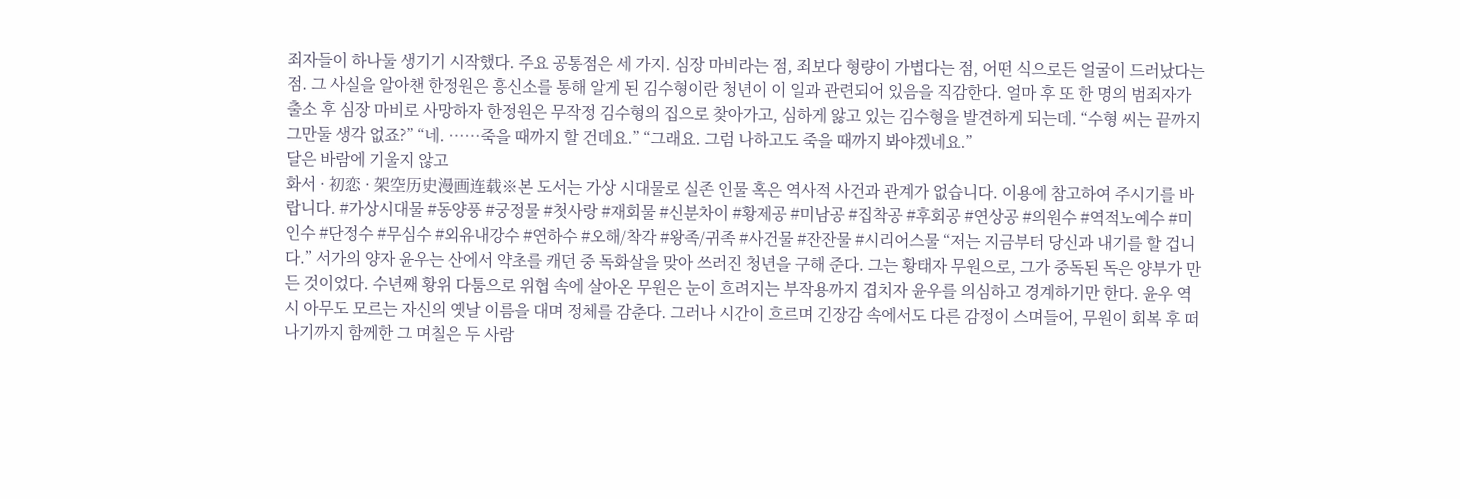죄자들이 하나둘 생기기 시작했다. 주요 공통점은 세 가지. 심장 마비라는 점, 죄보다 형량이 가볍다는 점, 어떤 식으로든 얼굴이 드러났다는 점. 그 사실을 알아챈 한정원은 흥신소를 통해 알게 된 김수형이란 청년이 이 일과 관련되어 있음을 직감한다. 얼마 후 또 한 명의 범죄자가 출소 후 심장 마비로 사망하자 한정원은 무작정 김수형의 집으로 찾아가고, 심하게 앓고 있는 김수형을 발견하게 되는데. “수형 씨는 끝까지 그만둘 생각 없죠?” “네. ……죽을 때까지 할 건데요.” “그래요. 그럼 나하고도 죽을 때까지 봐야겠네요.”
달은 바람에 기울지 않고
화서 · 初恋 · 架空历史漫画连载※본 도서는 가상 시대물로 실존 인물 혹은 역사적 사건과 관계가 없습니다. 이용에 참고하여 주시기를 바랍니다. #가상시대물 #동양풍 #궁정물 #첫사랑 #재회물 #신분차이 #황제공 #미남공 #집착공 #후회공 #연상공 #의원수 #역적노예수 #미인수 #단정수 #무심수 #외유내강수 #연하수 #오해/착각 #왕족/귀족 #사건물 #잔잔물 #시리어스물 “저는 지금부터 당신과 내기를 할 겁니다.” 서가의 양자 윤우는 산에서 약초를 캐던 중 독화살을 맞아 쓰러진 청년을 구해 준다. 그는 황태자 무원으로, 그가 중독된 독은 양부가 만든 것이었다. 수년째 황위 다툼으로 위협 속에 살아온 무원은 눈이 흐려지는 부작용까지 겹치자 윤우를 의심하고 경계하기만 한다. 윤우 역시 아무도 모르는 자신의 옛날 이름을 대며 정체를 감춘다. 그러나 시간이 흐르며 긴장감 속에서도 다른 감정이 스며들어, 무원이 회복 후 떠나기까지 함께한 그 며칠은 두 사람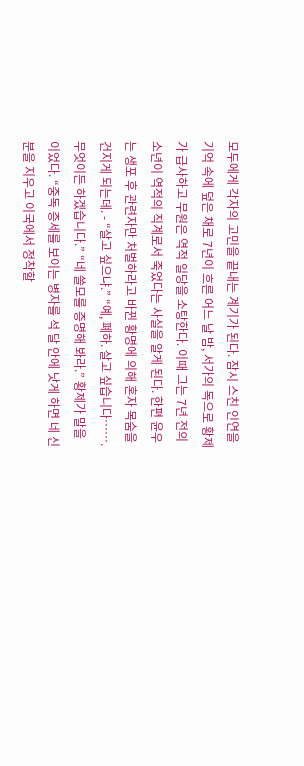모두에게 각자의 고민을 끝내는 계기가 된다. 잠시 스친 인연을 기억 속에 덮은 채로 7년이 흐른 어느 날 밤, 서가의 독으로 황제가 급사하고 무원은 역적 일당을 소탕한다. 이때 그는 7년 전의 소년이 역적의 직계로서 죽었다는 사실을 알게 된다. 한편 윤우는 생포 후 관련자만 처벌하라고 바뀐 황명에 의해 혼자 목숨을 건지게 되는데. - “살고 싶으냐.” “예, 폐하. 살고 싶습니다……. 무엇이든 하겠습니다.” “네 쓸모를 증명해 봐라.” 황제가 말을 이었다. “중독 증세를 보이는 병자를 석 달 안에 낫게 하면 네 신분을 지우고 이국에서 정착할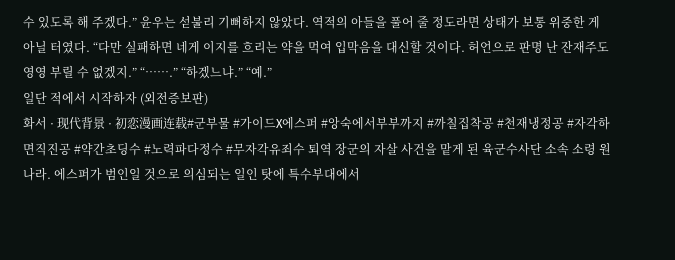수 있도록 해 주겠다.” 윤우는 섣불리 기뻐하지 않았다. 역적의 아들을 풀어 줄 정도라면 상태가 보통 위중한 게 아닐 터였다. “다만 실패하면 네게 이지를 흐리는 약을 먹여 입막음을 대신할 것이다. 허언으로 판명 난 잔재주도 영영 부릴 수 없겠지.” “…….” “하겠느냐.” “예.”
일단 적에서 시작하자 (외전증보판)
화서 · 现代背景 · 初恋漫画连载#군부물 #가이드X에스퍼 #앙숙에서부부까지 #까칠집착공 #천재냉정공 #자각하면직진공 #약간초딩수 #노력파다정수 #무자각유죄수 퇴역 장군의 자살 사건을 맡게 된 육군수사단 소속 소령 원나라. 에스퍼가 범인일 것으로 의심되는 일인 탓에 특수부대에서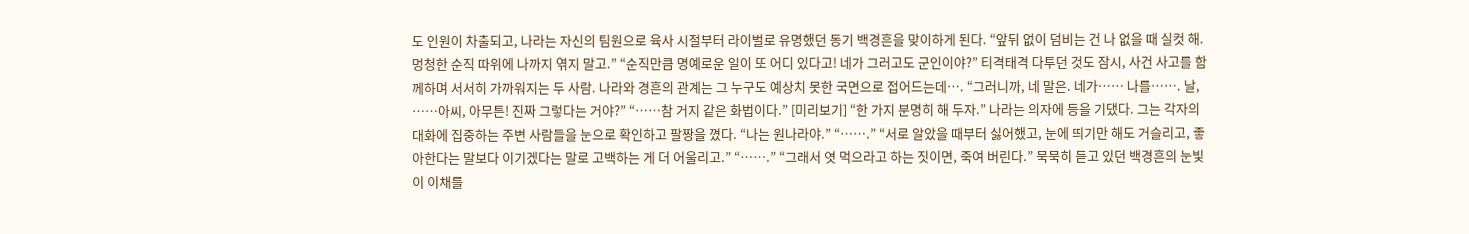도 인원이 차출되고, 나라는 자신의 팀원으로 육사 시절부터 라이벌로 유명했던 동기 백경흔을 맞이하게 된다. “앞뒤 없이 덤비는 건 나 없을 때 실컷 해. 멍청한 순직 따위에 나까지 엮지 말고.” “순직만큼 명예로운 일이 또 어디 있다고! 네가 그러고도 군인이야?” 티격태격 다투던 것도 잠시, 사건 사고를 함께하며 서서히 가까워지는 두 사람. 나라와 경흔의 관계는 그 누구도 예상치 못한 국면으로 접어드는데…. “그러니까, 네 말은. 네가…… 나를……. 날, ……아씨, 아무튼! 진짜 그렇다는 거야?” “……참 거지 같은 화법이다.” [미리보기] “한 가지 분명히 해 두자.” 나라는 의자에 등을 기댔다. 그는 각자의 대화에 집중하는 주변 사람들을 눈으로 확인하고 팔짱을 꼈다. “나는 원나라야.” “…….” “서로 알았을 때부터 싫어했고, 눈에 띄기만 해도 거슬리고, 좋아한다는 말보다 이기겠다는 말로 고백하는 게 더 어울리고.” “…….” “그래서 엿 먹으라고 하는 짓이면, 죽여 버린다.” 묵묵히 듣고 있던 백경흔의 눈빛이 이채를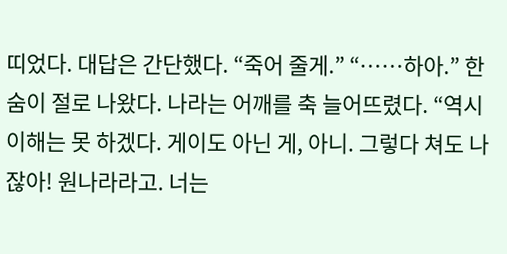띠었다. 대답은 간단했다. “죽어 줄게.” “……하아.” 한숨이 절로 나왔다. 나라는 어깨를 축 늘어뜨렸다. “역시 이해는 못 하겠다. 게이도 아닌 게, 아니. 그렇다 쳐도 나잖아! 원나라라고. 너는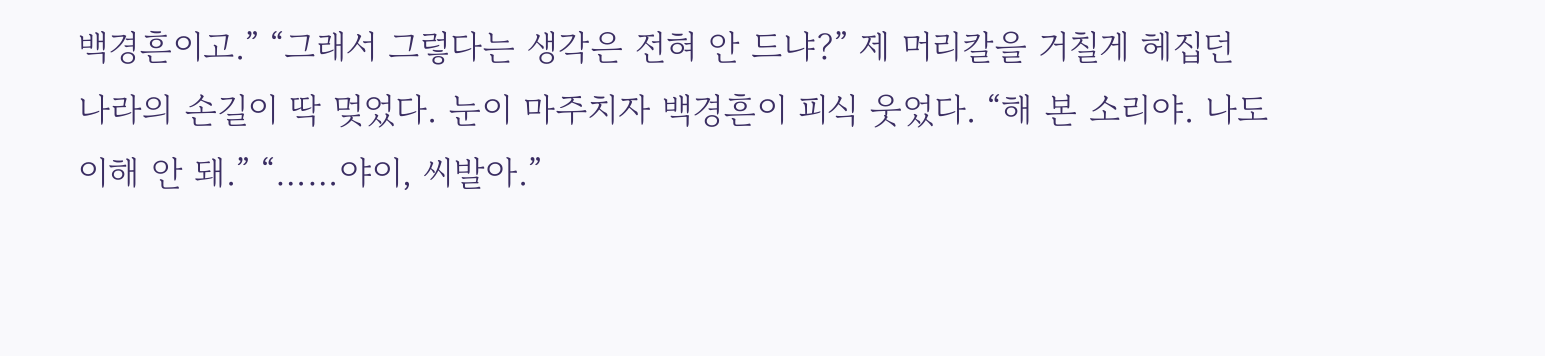백경흔이고.” “그래서 그렇다는 생각은 전혀 안 드냐?” 제 머리칼을 거칠게 헤집던 나라의 손길이 딱 멎었다. 눈이 마주치자 백경흔이 피식 웃었다. “해 본 소리야. 나도 이해 안 돼.” “……야이, 씨발아.”